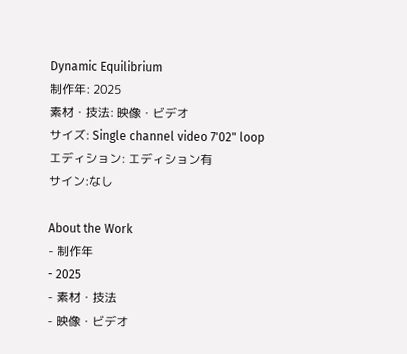Dynamic Equilibrium
制作年: 2025
素材・技法: 映像・ビデオ
サイズ: Single channel video 7'02" loop
エディション: エディション有
サイン:なし

About the Work
- 制作年
- 2025
- 素材・技法
- 映像・ビデオ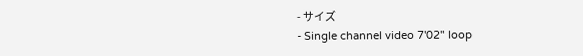- サイズ
- Single channel video 7'02" loop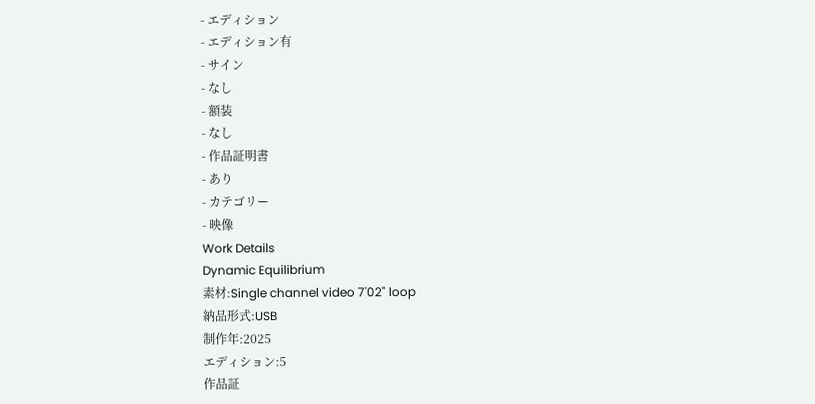- エディション
- エディション有
- サイン
- なし
- 額装
- なし
- 作品証明書
- あり
- カテゴリー
- 映像
Work Details
Dynamic Equilibrium
素材:Single channel video 7'02" loop
納品形式:USB
制作年:2025
エディション:5
作品証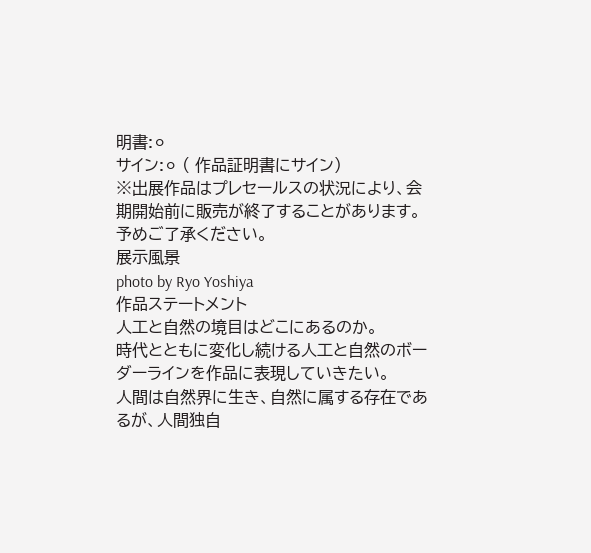明書:⚪
サイン:⚪ ( 作品証明書にサイン)
※出展作品はプレセールスの状況により、会期開始前に販売が終了することがあります。予めご了承ください。
展示風景
photo by Ryo Yoshiya
作品ステートメント
人工と自然の境目はどこにあるのか。
時代とともに変化し続ける人工と自然のボーダーラインを作品に表現していきたい。
人間は自然界に生き、自然に属する存在であるが、人間独自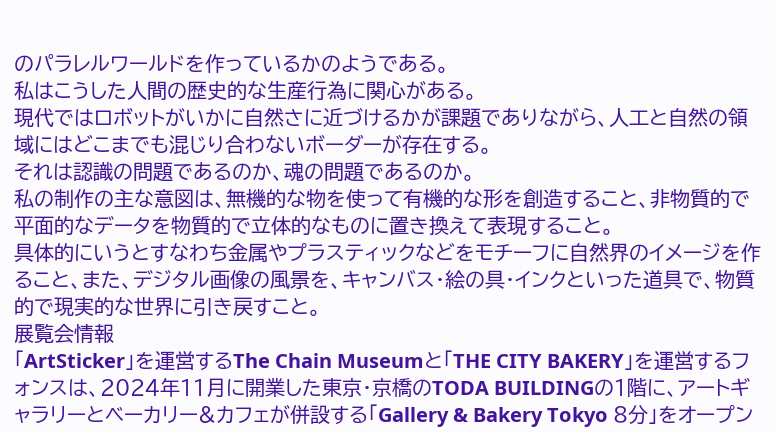のパラレルワールドを作っているかのようである。
私はこうした人間の歴史的な生産行為に関心がある。
現代ではロボットがいかに自然さに近づけるかが課題でありながら、人工と自然の領域にはどこまでも混じり合わないボーダーが存在する。
それは認識の問題であるのか、魂の問題であるのか。
私の制作の主な意図は、無機的な物を使って有機的な形を創造すること、非物質的で平面的なデータを物質的で立体的なものに置き換えて表現すること。
具体的にいうとすなわち金属やプラスティックなどをモチーフに自然界のイメージを作ること、また、デジタル画像の風景を、キャンバス・絵の具・インクといった道具で、物質的で現実的な世界に引き戻すこと。
展覧会情報
「ArtSticker」を運営するThe Chain Museumと「THE CITY BAKERY」を運営するフォンスは、2024年11月に開業した東京・京橋のTODA BUILDINGの1階に、アートギャラリーとベーカリー&カフェが併設する「Gallery & Bakery Tokyo 8分」をオープン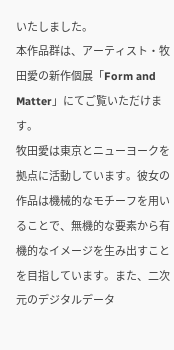いたしました。
本作品群は、アーティスト・牧田愛の新作個展「Form and Matter」にてご覧いただけます。
牧田愛は東京とニューヨークを拠点に活動しています。彼女の作品は機械的なモチーフを用いることで、無機的な要素から有機的なイメージを生み出すことを目指しています。また、二次元のデジタルデータ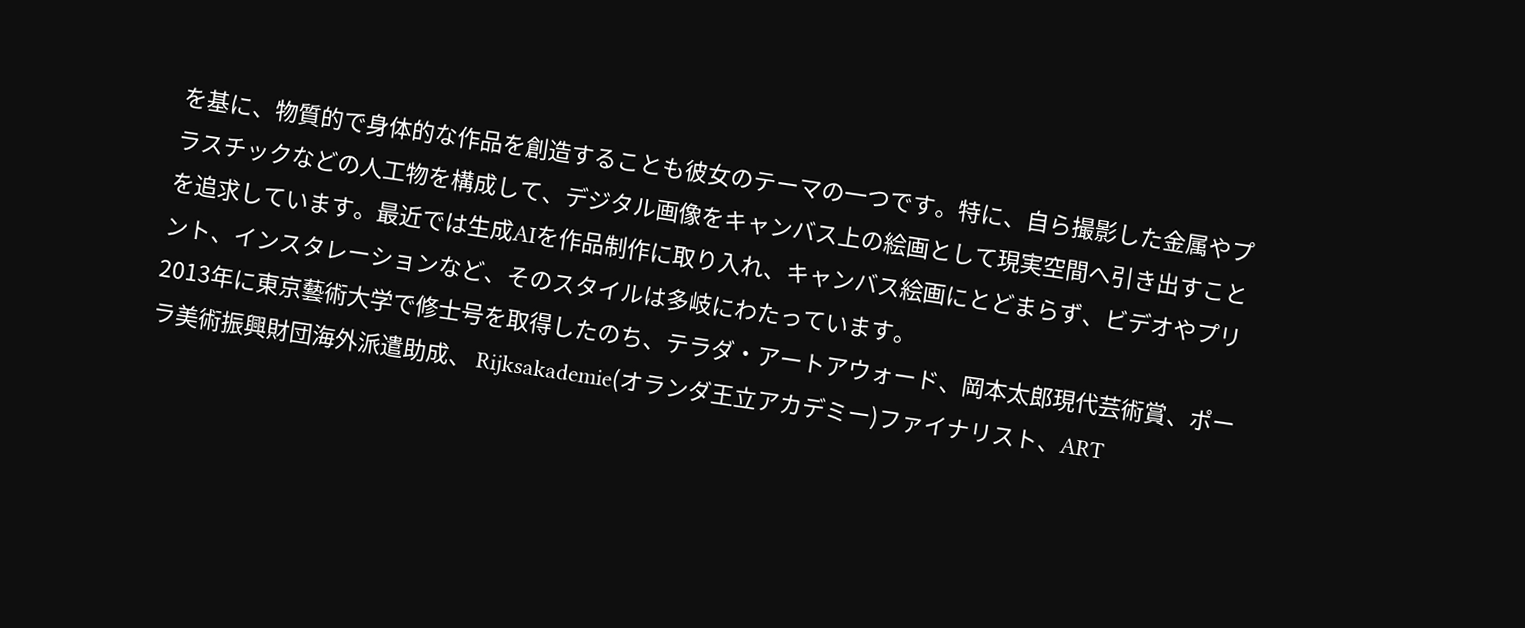を基に、物質的で身体的な作品を創造することも彼女のテーマの一つです。特に、自ら撮影した金属やプラスチックなどの人工物を構成して、デジタル画像をキャンバス上の絵画として現実空間へ引き出すことを追求しています。最近では生成AIを作品制作に取り入れ、キャンバス絵画にとどまらず、ビデオやプリント、インスタレーションなど、そのスタイルは多岐にわたっています。
2013年に東京藝術大学で修士号を取得したのち、テラダ・アートアウォード、岡本太郎現代芸術賞、ポーラ美術振興財団海外派遣助成、 Rijksakademie(オランダ王立アカデミー)ファイナリスト、ART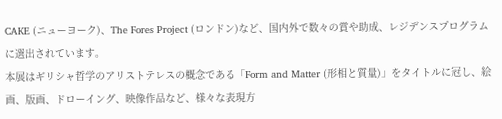CAKE (ニューヨーク)、The Fores Project (ロンドン)など、国内外で数々の賞や助成、レジデンスプログラムに選出されています。
本展はギリシャ哲学のアリストテレスの概念である「Form and Matter (形相と質量)」をタイトルに冠し、絵画、版画、ドローイング、映像作品など、様々な表現方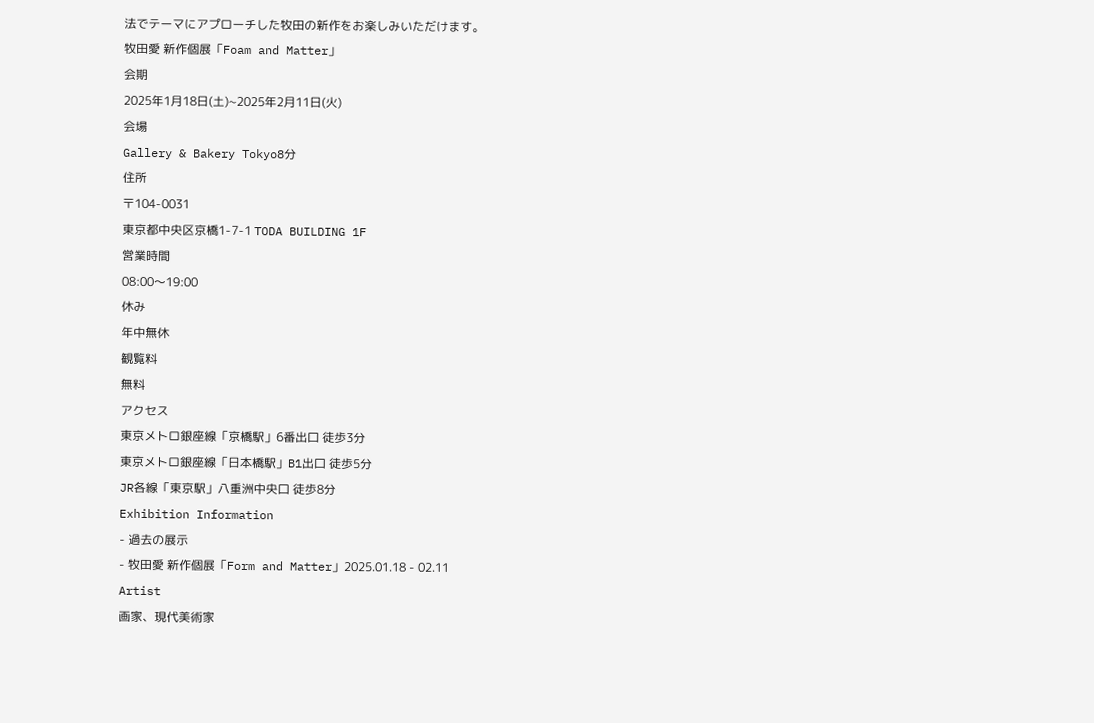法でテーマにアプローチした牧田の新作をお楽しみいただけます。
牧田愛 新作個展「Foam and Matter」
会期
2025年1月18日(土)~2025年2月11日(火)
会場
Gallery & Bakery Tokyo8分
住所
〒104-0031
東京都中央区京橋1-7-1 TODA BUILDING 1F
営業時間
08:00〜19:00
休み
年中無休
観覧料
無料
アクセス
東京メトロ銀座線「京橋駅」6番出口 徒歩3分
東京メトロ銀座線「日本橋駅」B1出口 徒歩5分
JR各線「東京駅」八重洲中央口 徒歩8分
Exhibition Information
- 過去の展示
- 牧田愛 新作個展「Form and Matter」2025.01.18 - 02.11
Artist
画家、現代美術家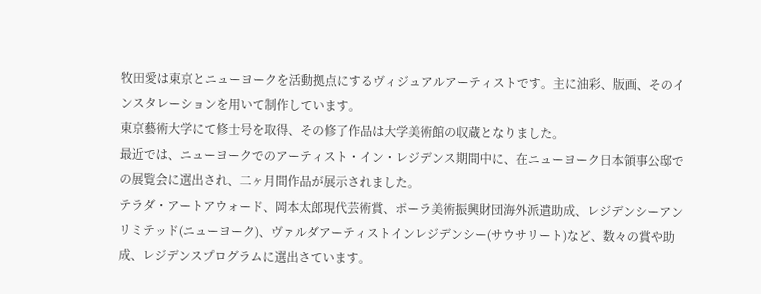牧田愛は東京とニューヨークを活動拠点にするヴィジュアルアーティストです。主に油彩、版画、そのインスタレーションを用いて制作しています。
東京藝術大学にて修士号を取得、その修了作品は大学美術館の収蔵となりました。
最近では、ニューヨークでのアーティスト・イン・レジデンス期間中に、在ニューヨーク日本領事公邸での展覧会に選出され、二ヶ月間作品が展示されました。
テラダ・アートアウォード、岡本太郎現代芸術賞、ポーラ美術振興財団海外派遣助成、レジデンシーアンリミテッド(ニューヨーク)、ヴァルダアーティストインレジデンシー(サウサリート)など、数々の賞や助成、レジデンスプログラムに選出さています。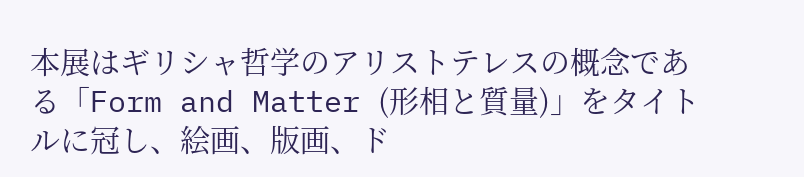本展はギリシャ哲学のアリストテレスの概念である「Form and Matter (形相と質量)」をタイトルに冠し、絵画、版画、ド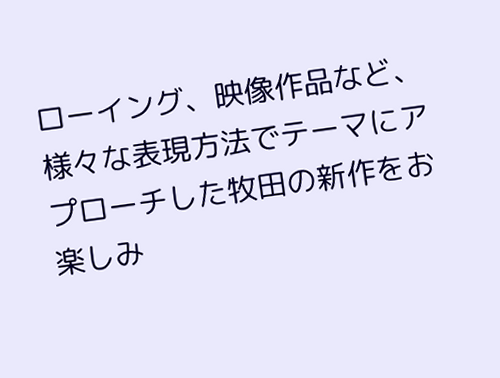ローイング、映像作品など、様々な表現方法でテーマにアプローチした牧田の新作をお楽しみ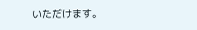いただけます。